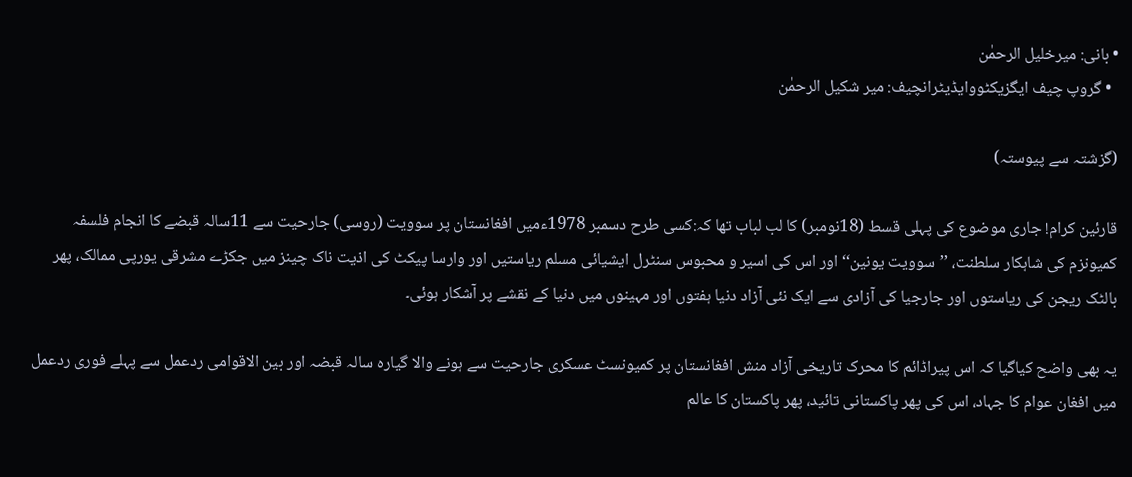• بانی: میرخلیل الرحمٰن
  • گروپ چیف ایگزیکٹووایڈیٹرانچیف: میر شکیل الرحمٰن

(گزشتہ سے پیوستہ)

قارئین کرام! جاری موضوع کی پہلی قسط (18نومبر) کا لب لباب تھا کہ:کسی طرح دسمبر 1978ءمیں افغانستان پر سوویت (روسی) جارحیت سے 11سالہ قبضے کا انجام فلسفہ کمیونزم کی شاہکار سلطنت، ’’سوویت یونین‘‘ اور اس کی اسیر و محبوس سنٹرل ایشیائی مسلم ریاستیں اور وارسا پیکٹ کی اذیت ناک چینز میں جکڑے مشرقی یورپی ممالک، پھر بالٹک ریجن کی ریاستوں اور جارجیا کی آزادی سے ایک نئی آزاد دنیا ہفتوں اور مہینوں میں دنیا کے نقشے پر آشکار ہوئی۔

یہ بھی واضح کیاگیا کہ اس پیراڈائم کا محرک تاریخی آزاد منش افغانستان پر کمیونسٹ عسکری جارحیت سے ہونے والا گیارہ سالہ قبضہ اور بین الاقوامی ردعمل سے پہلے فوری ردعمل میں افغان عوام کا جہاد، اس کی پھر پاکستانی تائید، پھر پاکستان کا عالم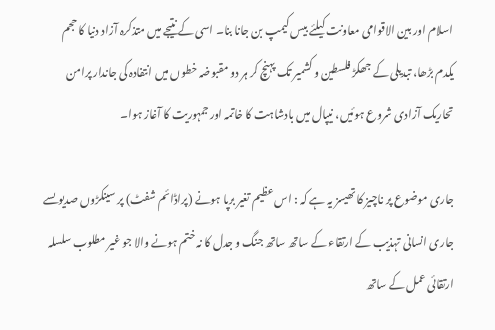اسلام اور بین الاقوامی معاونت کیلئے بیس کیمپ بن جانا بنا۔ اسی کے نتیجے میں متذکرہ آزاد دنیا کا حجم یکدم بڑھا، تبدیلی کے جھکڑ فلسطین و کشمیر تک پہنچ کر ہر دو مقبوضہ خطوں میں انتفادہ کی جاندار پرامن تحاریک آزادی شروع ہوئیں، نیپال میں بادشاہت کا خاتمہ اور جمہوریت کا آغاز ہوا۔

جاری موضوع پر ناچیز کا تھیسز یہ ہے کہ : اس عظیم تغیر برپا ہونے (پراڈائم شفٹ) پر سینکڑوں صدیوںسے جاری انسانی تہذیب کے ارتقاء کے ساتھ ساتھ جنگ و جدل کا نہ ختم ہونے والا جو غیر مطلوب سلسلہ ارتقائی عمل کے ساتھ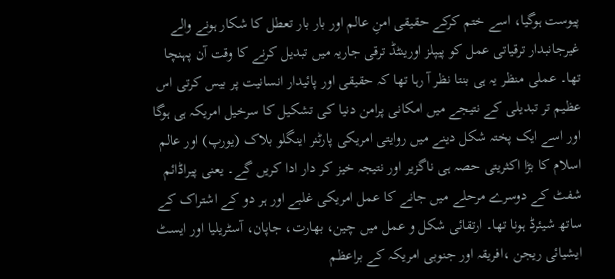پیوست ہوگیا، اسے ختم کرکے حقیقی امنِ عالم اور بار بار تعطل کا شکار ہونے والے غیرجانبدار ترقیاتی عمل کو پیپلز اورینٹڈ ترقی جاریہ میں تبدیل کرنے کا وقت آن پہنچا تھا۔ عملی منظر یہ ہی بنتا نظر آ رہا تھا کہ حقیقی اور پائیدار انسانیت پر بیس کرتی اس عظیم تر تبدیلی کے نتیجے میں امکانی پرامن دنیا کی تشکیل کا سرخیل امریکہ ہی ہوگا اور اسے ایک پختہ شکل دینے میں روایتی امریکی پارٹنر اینگلو بلاک (یورپ) اور عالم اسلام کا بڑا اکثریتی حصہ ہی ناگزیر اور نتیجہ خیز کر دار ادا کریں گے۔ یعنی پیراڈائم شفٹ کے دوسرے مرحلے میں جانے کا عمل امریکی غلبے اور ہر دو کے اشتراک کے ساتھ شیئرڈ ہونا تھا۔ ارتقائی شکل و عمل میں چین، بھارت، جاپان، آسٹریلیا اور ایسٹ ایشیائی ریجن ،افریقہ اور جنوبی امریکہ کے براعظم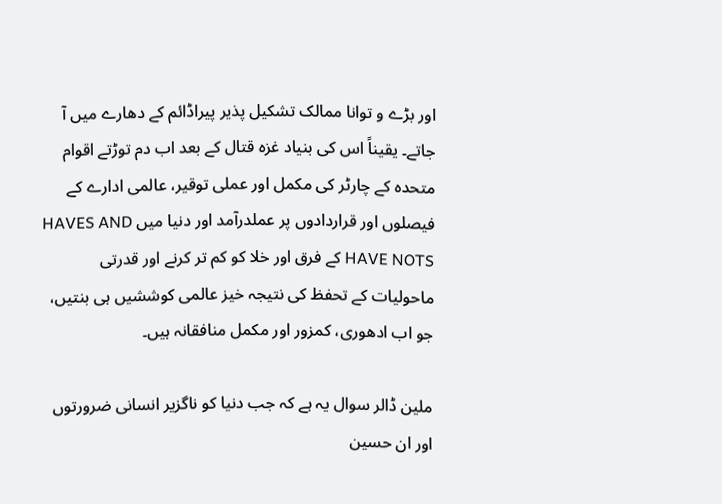اور بڑے و توانا ممالک تشکیل پذیر پیراڈائم کے دھارے میں آ جاتے۔ یقیناً اس کی بنیاد غزہ قتال کے بعد اب دم توڑتے اقوام متحدہ کے چارٹر کی مکمل اور عملی توقیر، عالمی ادارے کے فیصلوں اور قراردادوں پر عملدرآمد اور دنیا میں HAVES AND HAVE NOTS کے فرق اور خلا کو کم تر کرنے اور قدرتی ماحولیات کے تحفظ کی نتیجہ خیز عالمی کوششیں ہی بنتیں، جو اب ادھوری، کمزور اور مکمل منافقانہ ہیں۔

ملین ڈالر سوال یہ ہے کہ جب دنیا کو ناگزیر انسانی ضرورتوں اور ان حسین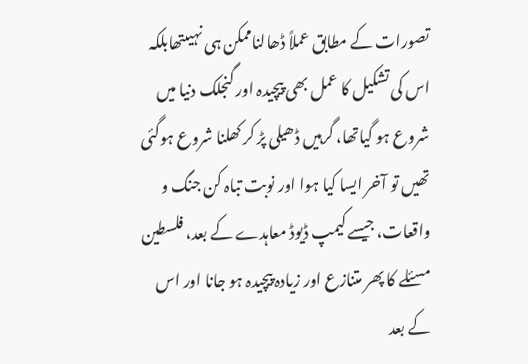تصورات کے مطابق عملاً ڈھالناممکن ہی نہیںتھابلکہ اس کی تشکیل کا عمل بھی پیچیدہ اور گنجلک دنیا میں شروع ہو گیاتھا، گرہیں ڈھیلی پڑ کر کھلنا شروع ہوگئی تھیں تو آخر ایسا کیا ہوا اور نوبت تباہ کن جنگ و واقعات، جیسے کیمپ ڈیوڈ معاہدے کے بعد، فلسطین مسئلے کا پھر متنازع اور زیادہ پیچیدہ ہو جانا اور اس کے بعد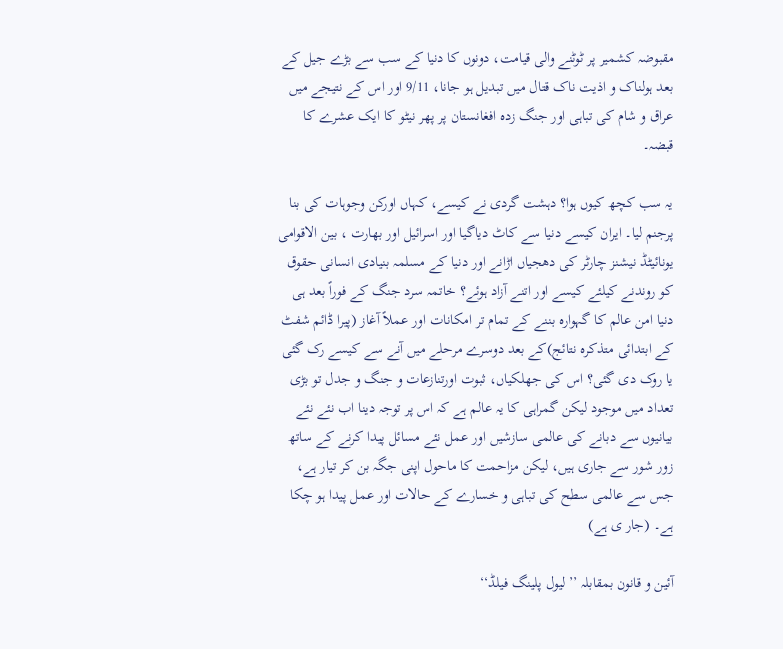مقبوضہ کشمیر پر ٹوٹنے والی قیامت، دونوں کا دنیا کے سب سے بڑے جیل کے بعد ہولناک و اذیت ناک قتال میں تبدیل ہو جانا، 9/11 اور اس کے نتیجے میں عراق و شام کی تباہی اور جنگ زدہ افغانستان پر پھر نیٹو کا ایک عشرے کا قبضہ۔

یہ سب کچھ کیوں ہوا؟ دہشت گردی نے کیسے، کہاں اورکن وجوہات کی بنا پرجنم لیا۔ ایران کیسے دنیا سے کاٹ دیاگیا اور اسرائیل اور بھارت ، بین الاقوامی یونائیٹڈ نیشنز چارٹر کی دھجیاں اڑانے اور دنیا کے مسلمہ بنیادی انسانی حقوق کو روندنے کیلئے کیسے اور اتنے آزاد ہوئے؟ خاتمہ سرد جنگ کے فوراً بعد ہی دنیا امن عالم کا گہوارہ بننے کے تمام تر امکانات اور عملاً آغاز (پیرا ڈائم شفٹ کے ابتدائی متذکرہ نتائج)کے بعد دوسرے مرحلے میں آنے سے کیسے رک گئی یا روک دی گئی؟ اس کی جھلکیاں، ثبوت اورتنازعات و جنگ و جدل تو بڑی تعداد میں موجود لیکن گمراہی کا یہ عالم ہے کہ اس پر توجہ دینا اب نئے نئے بیانیوں سے دبانے کی عالمی سازشیں اور عمل نئے مسائل پیدا کرنے کے ساتھ زور شور سے جاری ہیں، لیکن مزاحمت کا ماحول اپنی جگہ بن کر تیار ہے، جس سے عالمی سطح کی تباہی و خسارے کے حالات اور عمل پیدا ہو چکا ہے۔ (جار ی ہے)

آئین و قانون بمقابلہ ’’لیول پلینگ فیلڈ‘‘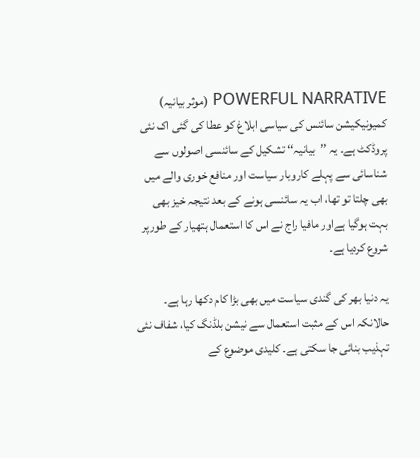POWERFUL NARRATIVE (موثر بیانیہ) کمیونیکیشن سائنس کی سیاسی ابلاغ کو عطا کی گئی اک نئی پروڈکٹ ہے۔ یہ ’’بیانیہ‘‘ تشکیل کے سائنسی اصولوں سے شناسائی سے پہلے کاروبار سیاست اور منافع خوری والے میں بھی چلتا تو تھا، اب یہ سائنسی ہونے کے بعد نتیجہ خیز بھی بہت ہوگیا ہےاور مافیا راج نے اس کا استعمال ہتھیار کے طورپر شروع کردیا ہے۔

یہ دنیا بھر کی گندی سیاست میں بھی بڑا کام دکھا رہا ہے۔ حالانکہ اس کے مثبت استعمال سے نیشن بلڈنگ کیا، شفاف نئی تہذیب بنائی جا سکتی ہے۔ کلیدی موضوع کے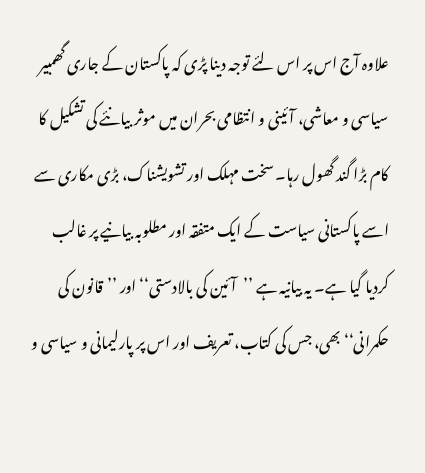علاوہ آج اس پر اس لئے توجہ دینا پڑی کہ پاکستان کے جاری گھمبیر سیاسی و معاشی، آئینی و انتظامی بحران میں موثر بیانئے کی تشکیل کا کام بڑا گند گھول رہا۔ سخت مہلک اور تشویشناک، بڑی مکاری سے اسے پاکستانی سیاست کے ایک متفقہ اور مطلوبہ بیانیے پر غالب کردیا گیا ہے۔ یہ بیانیہ ہے ’’آئین کی بالادستی‘‘ اور ’’قانون کی حکمرانی‘‘ بھی، جس کی کتاب، تعریف اور اس پر پارلیمانی و سیاسی و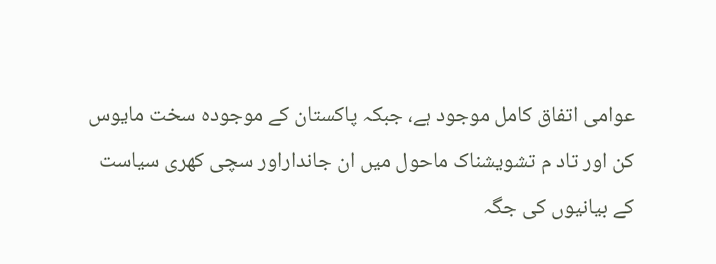عوامی اتفاق کامل موجود ہے، جبکہ پاکستان کے موجودہ سخت مایوس کن اور تاد م تشویشناک ماحول میں ان جانداراور سچی کھری سیاست کے بیانیوں کی جگہ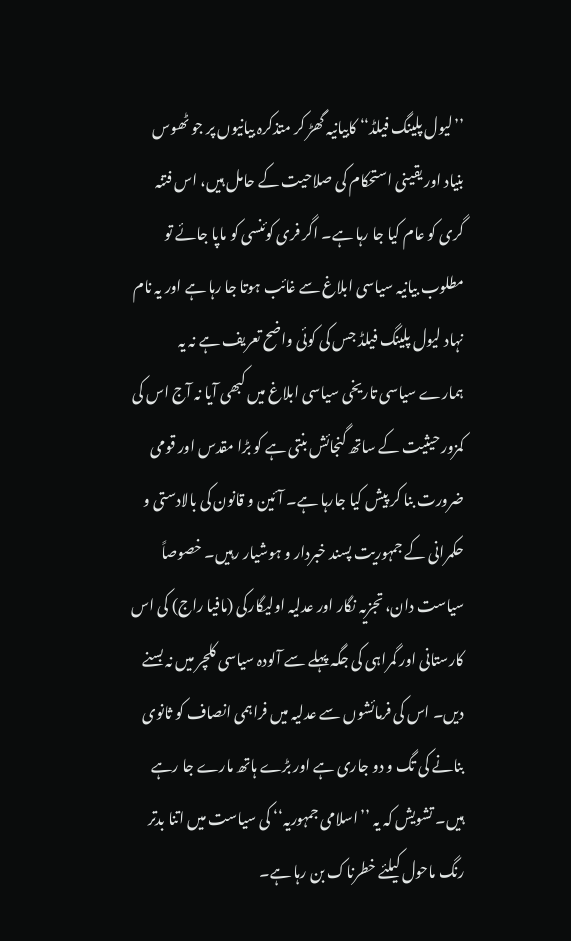’’لیول پلینگ فیلڈ‘‘ کابیانیہ گھڑ کر متذکرہ بیانیوں پر جو ٹھوس بنیاد اور یقینی استحکام کی صلاحیت کے حامل ہیں، اس فتنہ گری کو عام کیا جا رہا ہے۔ اگر فری کوئنسی کو ماپا جائے تو مطلوب بیانیہ سیاسی ابلاغ سے غائب ہوتا جا رہا ہے اور یہ نام نہاد لیول پلینگ فیلڈ جس کی کوئی واضح تعریف ہے نہ یہ ہمارے سیاسی تاریخی سیاسی ابلاغ میں کبھی آیا نہ آج اس کی کمزور حیثیت کے ساتھ گنجائش بنتی ہے کو بڑا مقدس اور قومی ضرورت بنا کر پیش کیا جارہا ہے۔ آئین و قانون کی بالادستی و حکمرانی کے جمہوریت پسند خبردار و ہوشیار رہیں۔ خصوصاً سیاست دان، تجزیہ نگار اور عدلیہ اولیگارکی (مافیا راج) کی اس کارستانی اور گمراہی کی جگہ پہلے سے آلودہ سیاسی کلچر میں نہ بسنے دیں۔ اس کی فرمائشوں سے عدلیہ میں فراہمی انصاف کو ثانوی بنانے کی تگ و دو جاری ہے اور بڑے ہاتھ مارے جا رہے ہیں۔ تشویش کہ یہ ’’اسلامی جمہوریہ‘‘ کی سیاست میں اتنا بدتر رنگ ماحول کیلئے خطرناک بن رہا ہے۔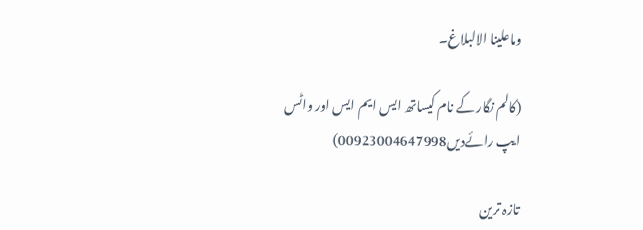وماعلینا الالبلاغ۔

(کالم نگار کے نام کیساتھ ایس ایم ایس اور واٹس ایپ رائےدیں00923004647998)

تازہ ترین